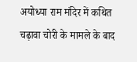अयोध्या राम मंदिर में कथित चढ़ावा चोरी के मामले के बाद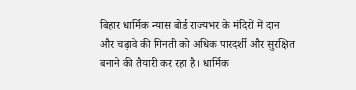बिहार धार्मिक न्यास बोर्ड राज्यभर के मंदिरों में दान और चढ़ावे की गिनती को अधिक पारदर्शी और सुरक्षित बनाने की तैयारी कर रहा है। धार्मिक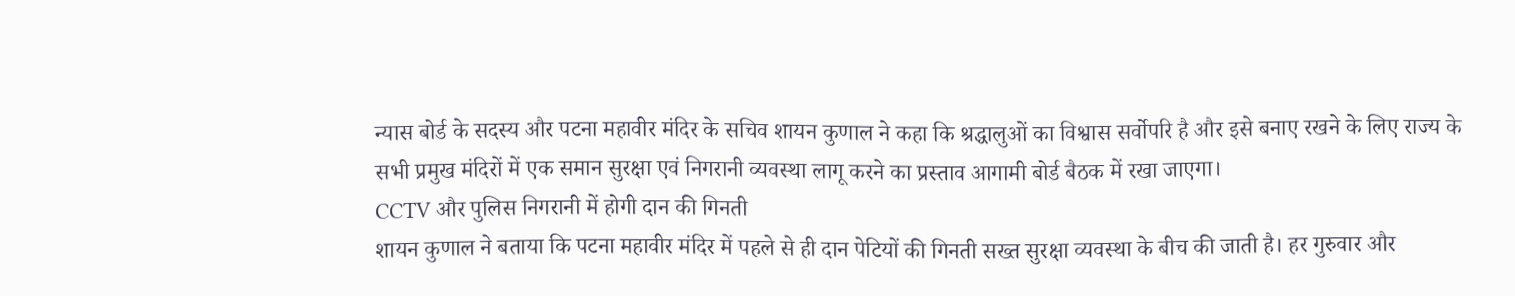न्यास बोर्ड के सदस्य और पटना महावीर मंदिर के सचिव शायन कुणाल ने कहा कि श्रद्धालुओं का विश्वास सर्वोपरि है और इसे बनाए रखने के लिए राज्य के सभी प्रमुख मंदिरों में एक समान सुरक्षा एवं निगरानी व्यवस्था लागू करने का प्रस्ताव आगामी बोर्ड बैठक में रखा जाएगा।
CCTV और पुलिस निगरानी में होगी दान की गिनती
शायन कुणाल ने बताया कि पटना महावीर मंदिर में पहले से ही दान पेटियों की गिनती सख्त सुरक्षा व्यवस्था के बीच की जाती है। हर गुरुवार और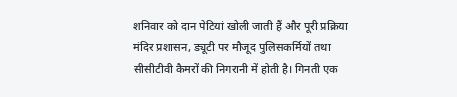शनिवार को दान पेटियां खोली जाती हैं और पूरी प्रक्रिया मंदिर प्रशासन, ड्यूटी पर मौजूद पुलिसकर्मियों तथा सीसीटीवी कैमरों की निगरानी में होती है। गिनती एक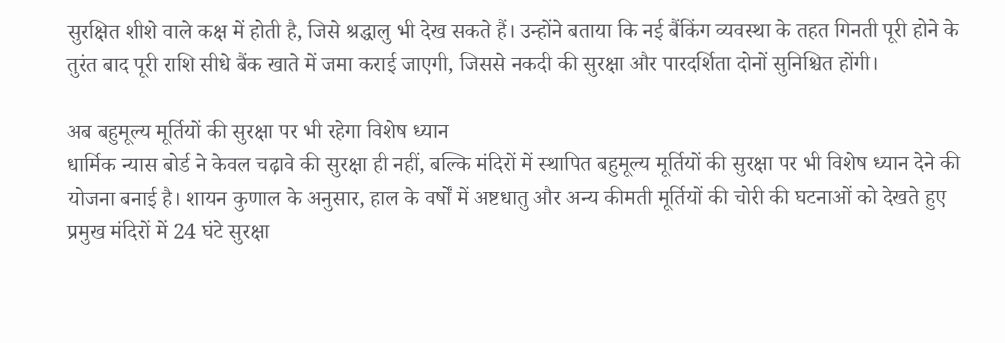सुरक्षित शीशे वाले कक्ष में होती है, जिसे श्रद्धालु भी देख सकते हैं। उन्होंने बताया कि नई बैंकिंग व्यवस्था के तहत गिनती पूरी होने के तुरंत बाद पूरी राशि सीधे बैंक खाते में जमा कराई जाएगी, जिससे नकदी की सुरक्षा और पारदर्शिता दोनों सुनिश्चित होंगी।

अब बहुमूल्य मूर्तियों की सुरक्षा पर भी रहेगा विशेष ध्यान
धार्मिक न्यास बोर्ड ने केवल चढ़ावे की सुरक्षा ही नहीं, बल्कि मंदिरों में स्थापित बहुमूल्य मूर्तियों की सुरक्षा पर भी विशेष ध्यान देने की योजना बनाई है। शायन कुणाल के अनुसार, हाल के वर्षों में अष्टधातु और अन्य कीमती मूर्तियों की चोरी की घटनाओं को देखते हुए प्रमुख मंदिरों में 24 घंटे सुरक्षा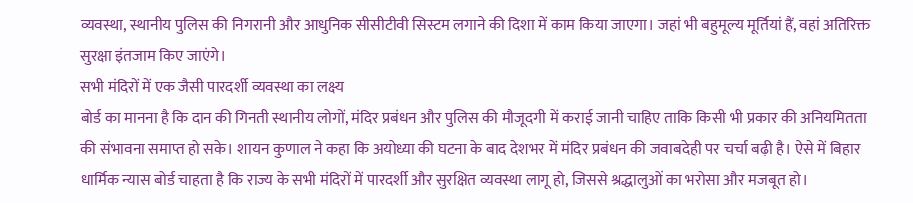व्यवस्था, स्थानीय पुलिस की निगरानी और आधुनिक सीसीटीवी सिस्टम लगाने की दिशा में काम किया जाएगा। जहां भी बहुमूल्य मूर्तियां हैं, वहां अतिरिक्त सुरक्षा इंतजाम किए जाएंगे।
सभी मंदिरों में एक जैसी पारदर्शी व्यवस्था का लक्ष्य
बोर्ड का मानना है कि दान की गिनती स्थानीय लोगों, मंदिर प्रबंधन और पुलिस की मौजूदगी में कराई जानी चाहिए ताकि किसी भी प्रकार की अनियमितता की संभावना समाप्त हो सके। शायन कुणाल ने कहा कि अयोध्या की घटना के बाद देशभर में मंदिर प्रबंधन की जवाबदेही पर चर्चा बढ़ी है। ऐसे में बिहार धार्मिक न्यास बोर्ड चाहता है कि राज्य के सभी मंदिरों में पारदर्शी और सुरक्षित व्यवस्था लागू हो, जिससे श्रद्धालुओं का भरोसा और मजबूत हो।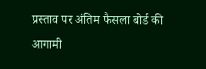प्रस्ताव पर अंतिम फैसला बोर्ड की आगामी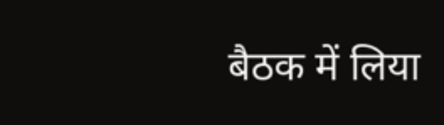बैठक में लिया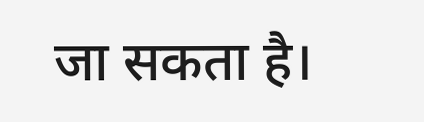जा सकता है।